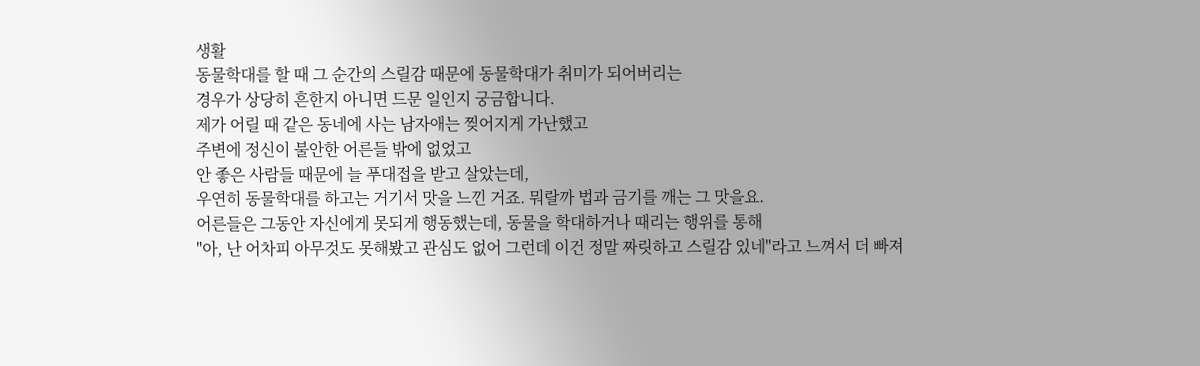생활
동물학대를 할 때 그 순간의 스릴감 때문에 동물학대가 취미가 되어버리는
경우가 상당히 흔한지 아니면 드문 일인지 궁금합니다.
제가 어릴 때 같은 동네에 사는 남자애는 찢어지게 가난했고
주변에 정신이 불안한 어른들 밖에 없었고
안 좋은 사람들 때문에 늘 푸대접을 받고 살았는데,
우연히 동물학대를 하고는 거기서 맛을 느낀 거죠. 뭐랄까 법과 금기를 깨는 그 맛을요.
어른들은 그동안 자신에게 못되게 행동했는데, 동물을 학대하거나 때리는 행위를 통해
"아, 난 어차피 아무것도 못해봤고 관심도 없어 그런데 이건 정말 짜릿하고 스릴감 있네"라고 느껴서 더 빠져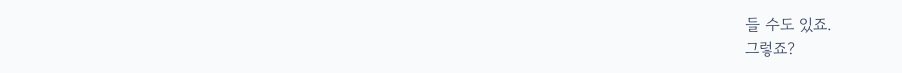들 수도 있죠.
그렇죠?